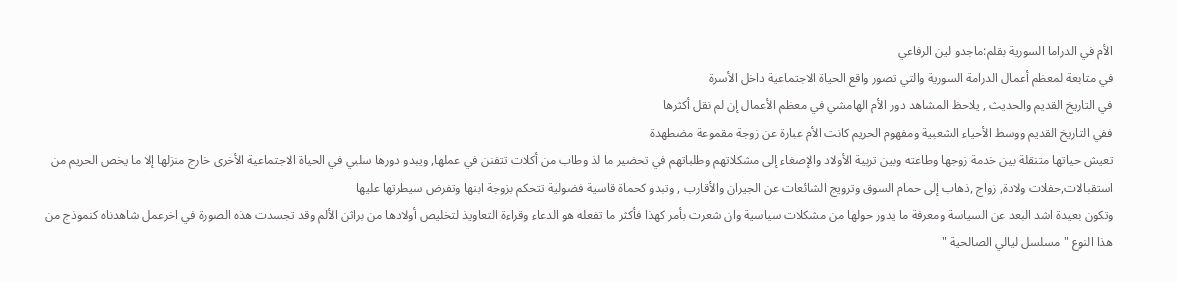الأم في الدراما السورية بقلم:ماجدو لين الرفاعي
في متابعة لمعظم أعمال الدرامة السورية والتي تصور واقع الحياة الاجتماعية داخل الأسرة
في التاريخ القديم والحديث , يلاحظ المشاهد دور الأم الهامشي في معظم الأعمال إن لم نقل أكثرها
ففي التاريخ القديم ووسط الأحياء الشعبية ومفهوم الحريم كانت الأم عبارة عن زوجة مقموعة مضطهدة
تعيش حياتها متنقلة بين خدمة زوجها وطاعته وبين تربية الأولاد والإصغاء إلى مشكلاتهم وطلباتهم في تحضير ما لذ وطاب من أكلات تتفنن في عملها, ويبدو دورها سلبي في الحياة الاجتماعية الأخرى خارج منزلها إلا ما يخص الحريم من استقبالات,حفلات ولادة, زواج ,ذهاب إلى حمام السوق وترويج الشائعات عن الجيران والأقارب , وتبدو كحماة قاسية فضولية تتحكم بزوجة ابنها وتفرض سيطرتها عليها
وتكون بعيدة اشد البعد عن السياسة ومعرفة ما يدور حولها من مشكلات سياسية وان شعرت بأمر كهذا فأكثر ما تفعله هو الدعاء وقراءة التعاويذ لتخليص أولادها من براثن الألم وقد تجسدت هذه الصورة في اخرعمل شاهدناه كنموذج من هذا النوع " مسلسل ليالي الصالحية "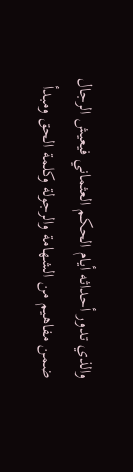والذي تدور أحداثه أيام الحكم العثماني فيعيش الرجال ضمن مفاهيم من الشهامة والرجولة وكلمة الحق ومبدأ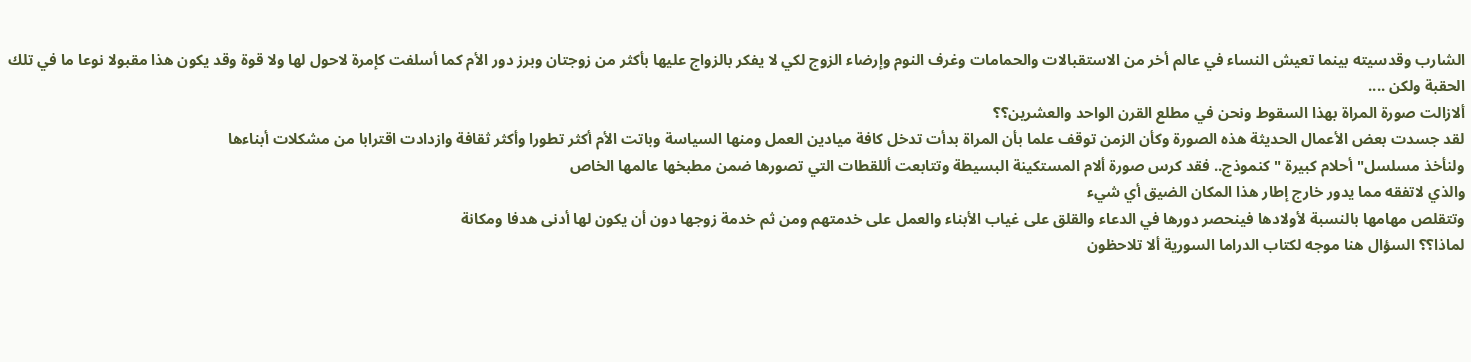الشارب وقدسيته بينما تعيش النساء في عالم أخر من الاستقبالات والحمامات وغرف النوم وإرضاء الزوج لكي لا يفكر بالزواج عليها بأكثر من زوجتان وبرز دور الأم كما أسلفت كإمرة لاحول لها ولا قوة وقد يكون هذا مقبولا نوعا ما في تلك الحقبة ولكن ....
ألازالت صورة المراة بهذا السقوط ونحن في مطلع القرن الواحد والعشرين؟؟
لقد جسدت بعض الأعمال الحديثة هذه الصورة وكأن الزمن توقف علما بأن المراة بدأت تدخل كافة ميادين العمل ومنها السياسة وباتت الأم أكثر تطورا وأكثر ثقافة وازدادت اقترابا من مشكلات أبناءها
ولنأخذ مسلسل" أحلام كبيرة " كنموذج.. فقد كرس صورة ألام المستكينة البسيطة وتتابعت أللقطات التي تصورها ضمن مطبخها عالمها الخاص
والذي لاتفقه مما يدور خارج إطار هذا المكان الضيق أي شيء
وتتقلص مهامها بالنسبة لأولادها فينحصر دورها في الدعاء والقلق على غياب الأبناء والعمل على خدمتهم ومن ثم خدمة زوجها دون أن يكون لها أدنى هدفا ومكانة
لماذا؟؟ السؤال هنا موجه لكتاب الدراما السورية ألا تلاحظون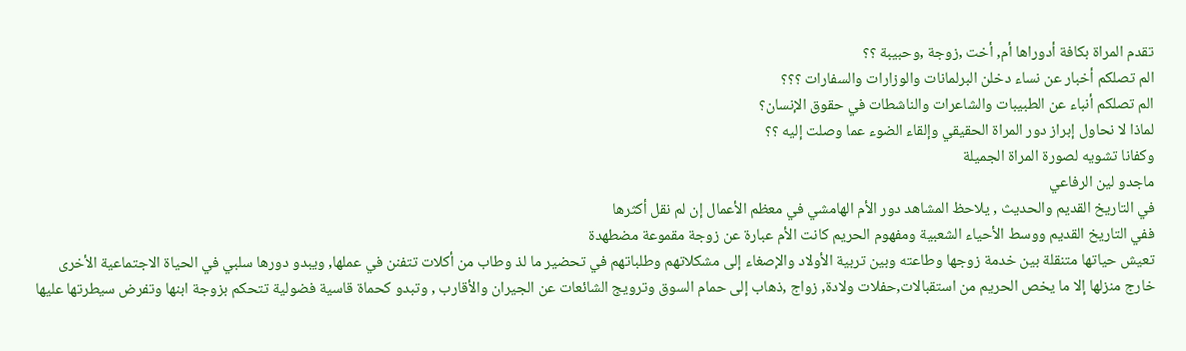تقدم المراة بكافة أدوراها أم, أخت ,زوجة ,وحبيبة ؟؟
الم تصلكم أخبار عن نساء دخلن البرلمانات والوزارات والسفارات ؟؟؟
الم تصلكم أنباء عن الطبيبات والشاعرات والناشطات في حقوق الإنسان؟
لماذا لا نحاول إبراز دور المراة الحقيقي وإلقاء الضوء عما وصلت إليه ؟؟
وكفانا تشويه لصورة المراة الجميلة
ماجدو لين الرفاعي
في التاريخ القديم والحديث , يلاحظ المشاهد دور الأم الهامشي في معظم الأعمال إن لم نقل أكثرها
ففي التاريخ القديم ووسط الأحياء الشعبية ومفهوم الحريم كانت الأم عبارة عن زوجة مقموعة مضطهدة
تعيش حياتها متنقلة بين خدمة زوجها وطاعته وبين تربية الأولاد والإصغاء إلى مشكلاتهم وطلباتهم في تحضير ما لذ وطاب من أكلات تتفنن في عملها, ويبدو دورها سلبي في الحياة الاجتماعية الأخرى خارج منزلها إلا ما يخص الحريم من استقبالات,حفلات ولادة, زواج ,ذهاب إلى حمام السوق وترويج الشائعات عن الجيران والأقارب , وتبدو كحماة قاسية فضولية تتحكم بزوجة ابنها وتفرض سيطرتها عليها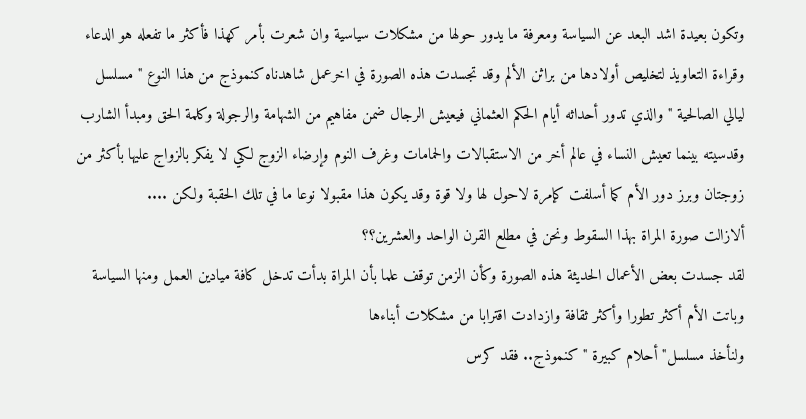وتكون بعيدة اشد البعد عن السياسة ومعرفة ما يدور حولها من مشكلات سياسية وان شعرت بأمر كهذا فأكثر ما تفعله هو الدعاء وقراءة التعاويذ لتخليص أولادها من براثن الألم وقد تجسدت هذه الصورة في اخرعمل شاهدناه كنموذج من هذا النوع " مسلسل ليالي الصالحية " والذي تدور أحداثه أيام الحكم العثماني فيعيش الرجال ضمن مفاهيم من الشهامة والرجولة وكلمة الحق ومبدأ الشارب وقدسيته بينما تعيش النساء في عالم أخر من الاستقبالات والحمامات وغرف النوم وإرضاء الزوج لكي لا يفكر بالزواج عليها بأكثر من زوجتان وبرز دور الأم كما أسلفت كإمرة لاحول لها ولا قوة وقد يكون هذا مقبولا نوعا ما في تلك الحقبة ولكن ....
ألازالت صورة المراة بهذا السقوط ونحن في مطلع القرن الواحد والعشرين؟؟
لقد جسدت بعض الأعمال الحديثة هذه الصورة وكأن الزمن توقف علما بأن المراة بدأت تدخل كافة ميادين العمل ومنها السياسة وباتت الأم أكثر تطورا وأكثر ثقافة وازدادت اقترابا من مشكلات أبناءها
ولنأخذ مسلسل" أحلام كبيرة " كنموذج.. فقد كرس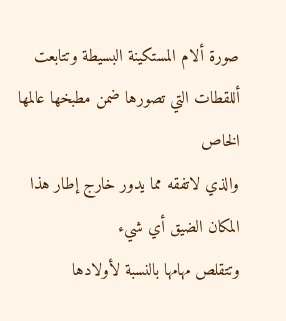صورة ألام المستكينة البسيطة وتتابعت أللقطات التي تصورها ضمن مطبخها عالمها الخاص
والذي لاتفقه مما يدور خارج إطار هذا المكان الضيق أي شيء
وتتقلص مهامها بالنسبة لأولادها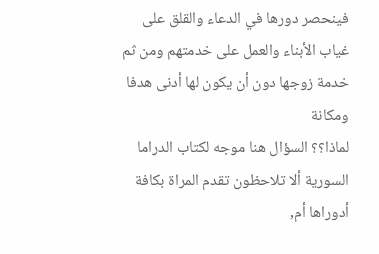فينحصر دورها في الدعاء والقلق على غياب الأبناء والعمل على خدمتهم ومن ثم خدمة زوجها دون أن يكون لها أدنى هدفا ومكانة
لماذا؟؟ السؤال هنا موجه لكتاب الدراما السورية ألا تلاحظون تقدم المراة بكافة أدوراها أم,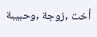أخت ,زوجة ,وحبيبة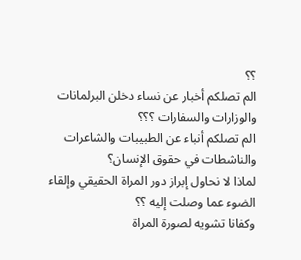؟؟
الم تصلكم أخبار عن نساء دخلن البرلمانات والوزارات والسفارات ؟؟؟
الم تصلكم أنباء عن الطبيبات والشاعرات والناشطات في حقوق الإنسان؟
لماذا لا نحاول إبراز دور المراة الحقيقي وإلقاء الضوء عما وصلت إليه ؟؟
وكفانا تشويه لصورة المراة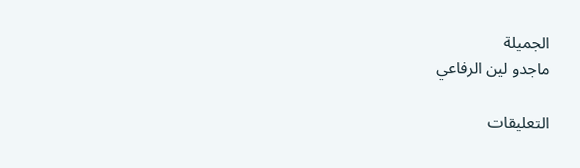الجميلة
ماجدو لين الرفاعي

التعليقات